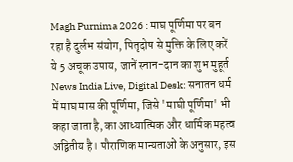Magh Purnima 2026 : माघ पूर्णिमा पर बन रहा है दुर्लभ संयोग, पितृदोष से मुक्ति के लिए करें ये 5 अचूक उपाय, जानें स्नान-दान का शुभ मुहूर्त
News India Live, Digital Desk: सनातन धर्म में माघ मास की पूर्णिमा, जिसे 'माघी पूर्णिमा' भी कहा जाता है, का आध्यात्मिक और धार्मिक महत्व अद्वितीय है। पौराणिक मान्यताओं के अनुसार, इस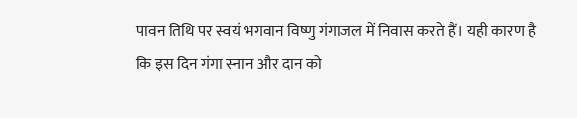पावन तिथि पर स्वयं भगवान विष्णु गंगाजल में निवास करते हैं। यही कारण है कि इस दिन गंगा स्नान और दान को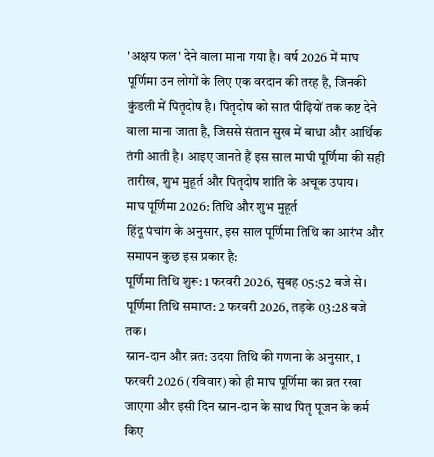'अक्षय फल' देने वाला माना गया है। वर्ष 2026 में माघ पूर्णिमा उन लोगों के लिए एक वरदान की तरह है, जिनकी कुंडली में पितृदोष है। पितृदोष को सात पीढ़ियों तक कष्ट देने वाला माना जाता है, जिससे संतान सुख में बाधा और आर्थिक तंगी आती है। आइए जानते हैं इस साल माघी पूर्णिमा की सही तारीख, शुभ मुहूर्त और पितृदोष शांति के अचूक उपाय।
माघ पूर्णिमा 2026: तिथि और शुभ मुहूर्त
हिंदू पंचांग के अनुसार, इस साल पूर्णिमा तिथि का आरंभ और समापन कुछ इस प्रकार है:
पूर्णिमा तिथि शुरू: 1 फरवरी 2026, सुबह 05:52 बजे से।
पूर्णिमा तिथि समाप्त: 2 फरवरी 2026, तड़के 03:28 बजे तक।
स्नान-दान और व्रत: उदया तिथि की गणना के अनुसार, 1 फरवरी 2026 (रविवार) को ही माघ पूर्णिमा का व्रत रखा जाएगा और इसी दिन स्नान-दान के साथ पितृ पूजन के कर्म किए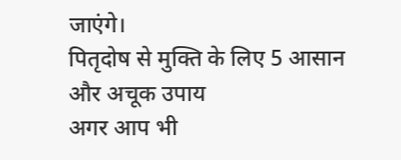जाएंगे।
पितृदोष से मुक्ति के लिए 5 आसान और अचूक उपाय
अगर आप भी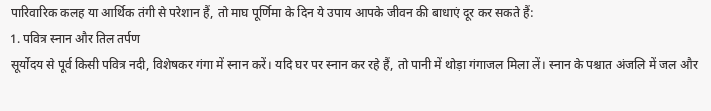पारिवारिक कलह या आर्थिक तंगी से परेशान हैं, तो माघ पूर्णिमा के दिन ये उपाय आपके जीवन की बाधाएं दूर कर सकते हैं:
1. पवित्र स्नान और तिल तर्पण
सूर्योदय से पूर्व किसी पवित्र नदी, विशेषकर गंगा में स्नान करें। यदि घर पर स्नान कर रहे हैं, तो पानी में थोड़ा गंगाजल मिला लें। स्नान के पश्चात अंजलि में जल और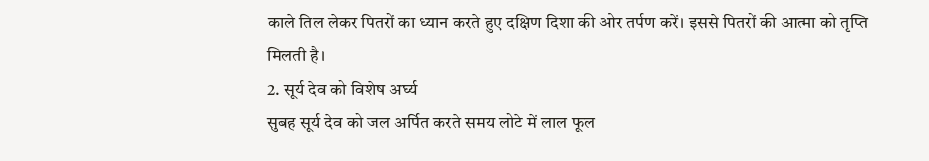काले तिल लेकर पितरों का ध्यान करते हुए दक्षिण दिशा की ओर तर्पण करें। इससे पितरों की आत्मा को तृप्ति मिलती है।
2. सूर्य देव को विशेष अर्घ्य
सुबह सूर्य देव को जल अर्पित करते समय लोटे में लाल फूल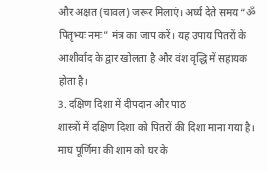और अक्षत (चावल) जरूर मिलाएं। अर्घ्य देते समय “ॐ पितृभ्यः नमः” मंत्र का जाप करें। यह उपाय पितरों के आशीर्वाद के द्वार खोलता है और वंश वृद्धि में सहायक होता है।
3. दक्षिण दिशा में दीपदान और पाठ
शास्त्रों में दक्षिण दिशा को पितरों की दिशा माना गया है। माघ पूर्णिमा की शाम को घर के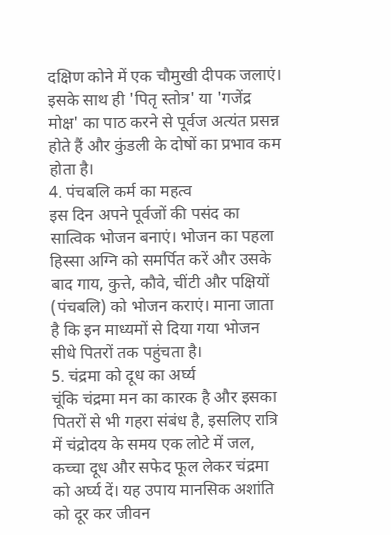दक्षिण कोने में एक चौमुखी दीपक जलाएं। इसके साथ ही 'पितृ स्तोत्र' या 'गजेंद्र मोक्ष' का पाठ करने से पूर्वज अत्यंत प्रसन्न होते हैं और कुंडली के दोषों का प्रभाव कम होता है।
4. पंचबलि कर्म का महत्व
इस दिन अपने पूर्वजों की पसंद का सात्विक भोजन बनाएं। भोजन का पहला हिस्सा अग्नि को समर्पित करें और उसके बाद गाय, कुत्ते, कौवे, चींटी और पक्षियों (पंचबलि) को भोजन कराएं। माना जाता है कि इन माध्यमों से दिया गया भोजन सीधे पितरों तक पहुंचता है।
5. चंद्रमा को दूध का अर्घ्य
चूंकि चंद्रमा मन का कारक है और इसका पितरों से भी गहरा संबंध है, इसलिए रात्रि में चंद्रोदय के समय एक लोटे में जल, कच्चा दूध और सफेद फूल लेकर चंद्रमा को अर्घ्य दें। यह उपाय मानसिक अशांति को दूर कर जीवन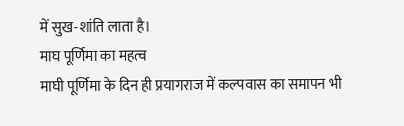में सुख-शांति लाता है।
माघ पूर्णिमा का महत्व
माघी पूर्णिमा के दिन ही प्रयागराज में कल्पवास का समापन भी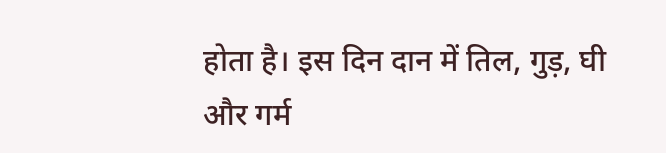होता है। इस दिन दान में तिल, गुड़, घी और गर्म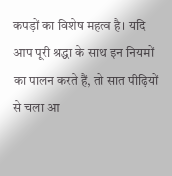कपड़ों का विशेष महत्व है। यदि आप पूरी श्रद्धा के साथ इन नियमों का पालन करते हैं, तो सात पीढ़ियों से चला आ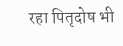रहा पितृदोष भी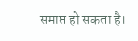समाप्त हो सकता है।